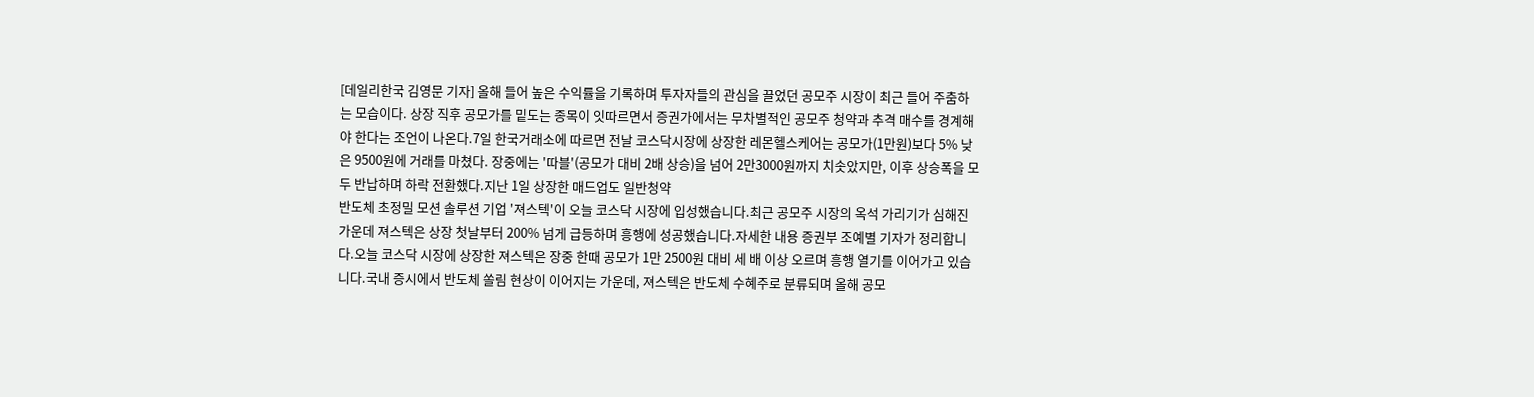[데일리한국 김영문 기자] 올해 들어 높은 수익률을 기록하며 투자자들의 관심을 끌었던 공모주 시장이 최근 들어 주춤하는 모습이다. 상장 직후 공모가를 밑도는 종목이 잇따르면서 증권가에서는 무차별적인 공모주 청약과 추격 매수를 경계해야 한다는 조언이 나온다.7일 한국거래소에 따르면 전날 코스닥시장에 상장한 레몬헬스케어는 공모가(1만원)보다 5% 낮은 9500원에 거래를 마쳤다. 장중에는 '따블'(공모가 대비 2배 상승)을 넘어 2만3000원까지 치솟았지만, 이후 상승폭을 모두 반납하며 하락 전환했다.지난 1일 상장한 매드업도 일반청약
반도체 초정밀 모션 솔루션 기업 '져스텍'이 오늘 코스닥 시장에 입성했습니다.최근 공모주 시장의 옥석 가리기가 심해진 가운데 져스텍은 상장 첫날부터 200% 넘게 급등하며 흥행에 성공했습니다.자세한 내용 증권부 조예별 기자가 정리합니다.오늘 코스닥 시장에 상장한 져스텍은 장중 한때 공모가 1만 2500원 대비 세 배 이상 오르며 흥행 열기를 이어가고 있습니다.국내 증시에서 반도체 쏠림 현상이 이어지는 가운데, 져스텍은 반도체 수혜주로 분류되며 올해 공모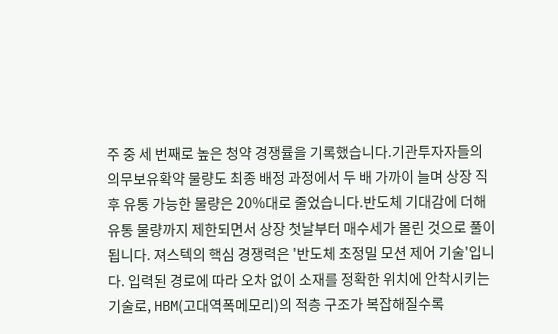주 중 세 번째로 높은 청약 경쟁률을 기록했습니다.기관투자자들의 의무보유확약 물량도 최종 배정 과정에서 두 배 가까이 늘며 상장 직후 유통 가능한 물량은 20%대로 줄었습니다.반도체 기대감에 더해 유통 물량까지 제한되면서 상장 첫날부터 매수세가 몰린 것으로 풀이됩니다. 져스텍의 핵심 경쟁력은 '반도체 초정밀 모션 제어 기술'입니다. 입력된 경로에 따라 오차 없이 소재를 정확한 위치에 안착시키는 기술로, HBM(고대역폭메모리)의 적층 구조가 복잡해질수록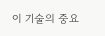이 기술의 중요